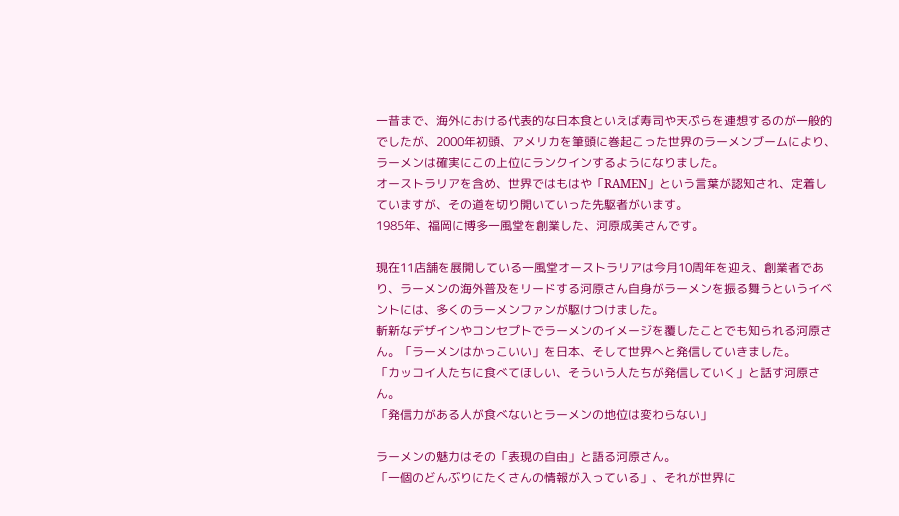一昔まで、海外における代表的な日本食といえば寿司や天ぷらを連想するのが一般的でしたが、2000年初頭、アメリカを筆頭に巻起こった世界のラーメンブームにより、ラーメンは確実にこの上位にランクインするようになりました。
オーストラリアを含め、世界ではもはや「RAMEN」という言葉が認知され、定着していますが、その道を切り開いていった先駆者がいます。
1985年、福岡に博多一風堂を創業した、河原成美さんです。

現在11店舗を展開している一風堂オーストラリアは今月10周年を迎え、創業者であり、ラーメンの海外普及をリードする河原さん自身がラーメンを振る舞うというイベントには、多くのラーメンファンが駆けつけました。
斬新なデザインやコンセプトでラーメンのイメージを覆したことでも知られる河原さん。「ラーメンはかっこいい」を日本、そして世界へと発信していきました。
「カッコイ人たちに食べてほしい、そういう人たちが発信していく」と話す河原さん。
「発信力がある人が食べないとラーメンの地位は変わらない」

ラーメンの魅力はその「表現の自由」と語る河原さん。
「一個のどんぶりにたくさんの情報が入っている」、それが世界に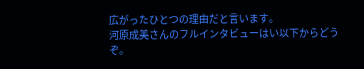広がったひとつの理由だと言います。
河原成美さんのフルインタビューはい以下からどうぞ。